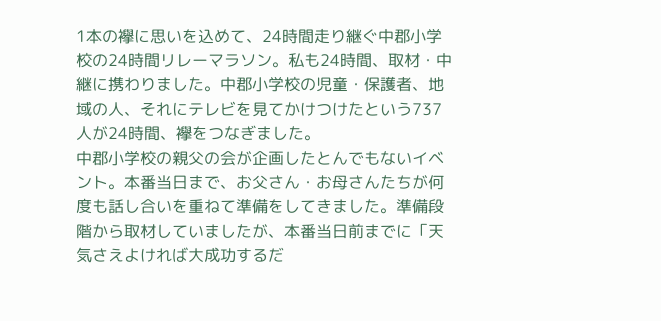1本の襷に思いを込めて、24時間走り継ぐ中郡小学校の24時間リレーマラソン。私も24時間、取材・中継に携わりました。中郡小学校の児童・保護者、地域の人、それにテレビを見てかけつけたという737人が24時間、襷をつなぎました。
中郡小学校の親父の会が企画したとんでもないイベント。本番当日まで、お父さん・お母さんたちが何度も話し合いを重ねて準備をしてきました。準備段階から取材していましたが、本番当日前までに「天気さえよければ大成功するだ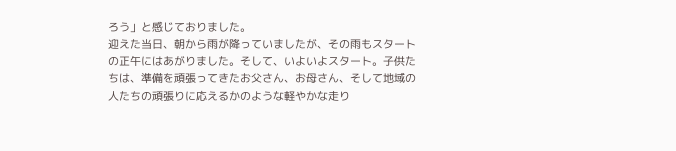ろう」と感じておりました。
迎えた当日、朝から雨が降っていましたが、その雨もスタートの正午にはあがりました。そして、いよいよスタート。子供たちは、準備を頑張ってきたお父さん、お母さん、そして地域の人たちの頑張りに応えるかのような軽やかな走り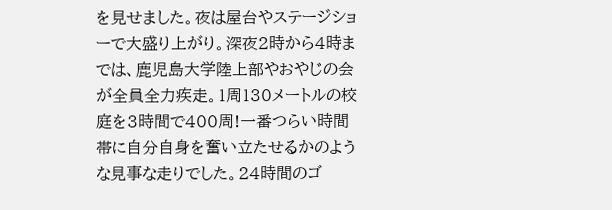を見せました。夜は屋台やステージショーで大盛り上がり。深夜2時から4時までは、鹿児島大学陸上部やおやじの会が全員全力疾走。1周130メートルの校庭を3時間で400周!一番つらい時間帯に自分自身を奮い立たせるかのような見事な走りでした。24時間のゴ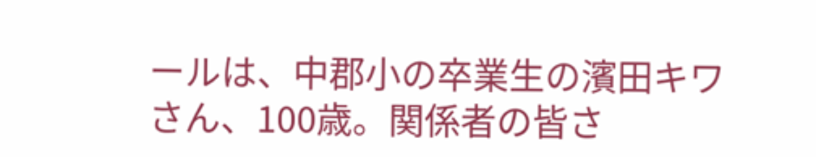ールは、中郡小の卒業生の濱田キワさん、100歳。関係者の皆さ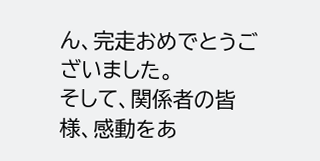ん、完走おめでとうございました。
そして、関係者の皆様、感動をあ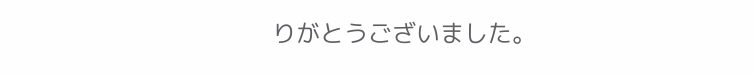りがとうございました。